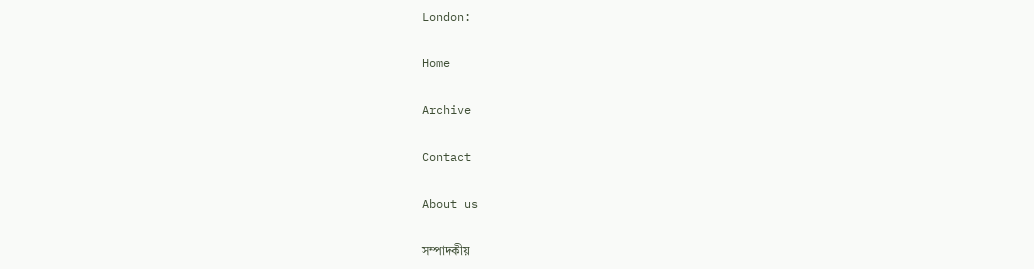London:

Home

Archive

Contact

About us

সম্পাদকীয়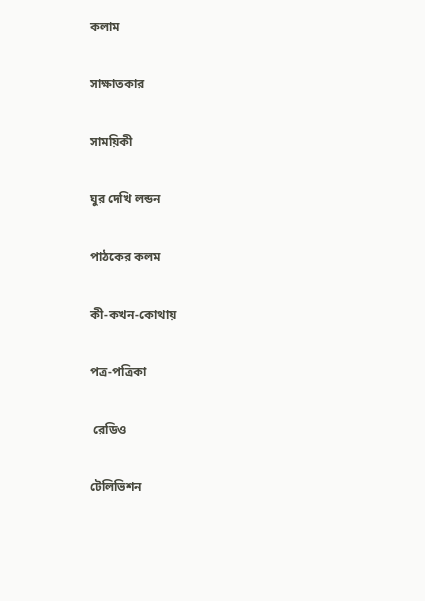কলাম

সাক্ষাতকার

সাময়িকী

ঘুর দেখি লন্ডন

পাঠকের কলম

কী-কখন-কোথায়

পত্র-পত্রিকা

 রেডিও

টেলিভিশন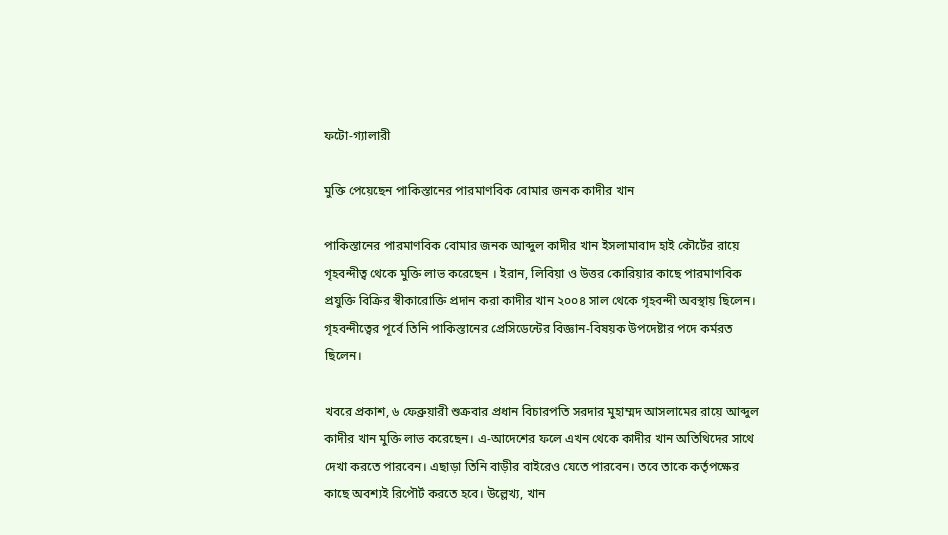ফটো-গ্যালারী

মুক্তি পেয়েছেন পাকিস্তানের পারমাণবিক বোমার জনক কাদীর খান

পাকিস্তানের পারমাণবিক বোমার জনক আব্দুল কাদীর খান ইসলামাবাদ হাই কৌর্টের রায়ে গৃহবন্দীত্ব থেকে মুক্তি লাভ করেছেন । ইরান, লিবিয়া ও উত্তর কোরিয়ার কাছে পারমাণবিক প্রযুক্তি বিক্রির স্বীকারোক্তি প্রদান করা কাদীর খান ২০০৪ সাল থেকে গৃহবন্দী অবস্থায় ছিলেন। গৃহবন্দীত্বের পূর্বে তিনি পাকিস্তানের প্রেসিডেন্টের বিজ্ঞান-বিষয়ক উপদেষ্টার পদে কর্মরত ছিলেন।

খবরে প্রকাশ, ৬ ফেব্রুয়ারী শুক্রবার প্রধান বিচারপতি সরদার মুহাম্মদ আসলামের রায়ে আব্দুল কাদীর খান মুক্তি লাভ করেছেন। এ-আদেশের ফলে এখন থেকে কাদীর খান অতিথিদের সাথে দেখা করতে পারবেন। এছাড়া তিনি বাড়ীর বাইরেও যেতে পারবেন। তবে তাকে কর্তৃপক্ষের কাছে অবশ্যই রিপৌর্ট করতে হবে। উল্লেখ্য, খান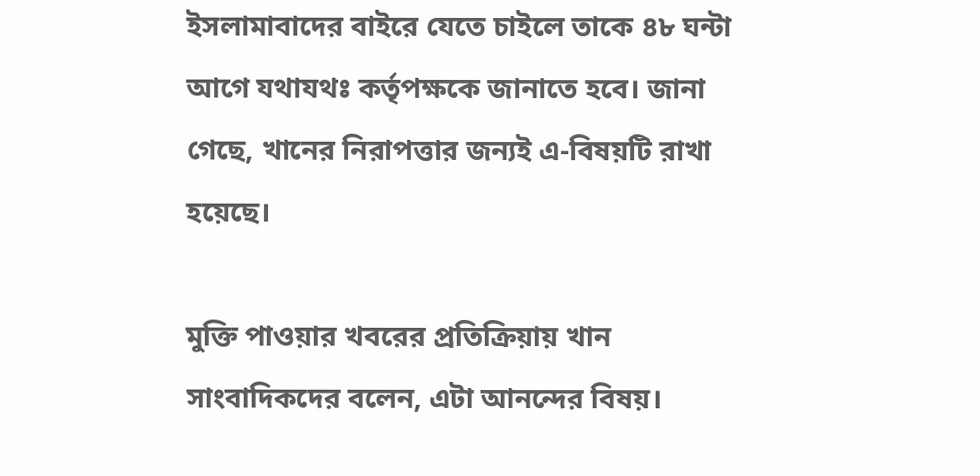ইসলামাবাদের বাইরে যেতে চাইলে তাকে ৪৮ ঘন্টা আগে যথাযথঃ কর্তৃপক্ষকে জানাতে হবে। জানা গেছে, খানের নিরাপত্তার জন্যই এ-বিষয়টি রাখা হয়েছে।

মুক্তি পাওয়ার খবরের প্রতিক্রিয়ায় খান সাংবাদিকদের বলেন, এটা আনন্দের বিষয়।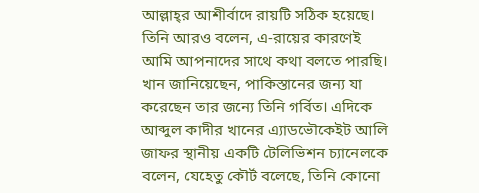আল্লাহ্‌র আশীর্বাদে রায়টি সঠিক হয়েছে। তিনি আরও বলেন, এ-রায়ের কারণেই আমি আপনাদের সাথে কথা বলতে পারছি। খান জানিয়েছেন, পাকিস্তানের জন্য যা করেছেন তার জন্যে তিনি গর্বিত। এদিকে আব্দুল কাদীর খানের এ্যাডভৌকেইট আলি জাফর স্থানীয় একটি টেলিভিশন চ্যানেলকে বলেন, যেহেতু কৌর্ট বলেছে, তিনি কোনো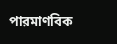পারমাণবিক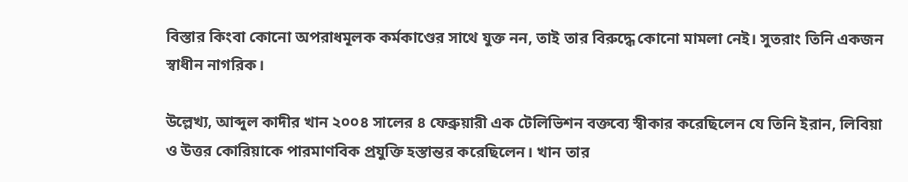বিস্তার কিংবা কোনো অপরাধমূলক কর্মকাণ্ডের সাথে যুক্ত নন, তাই তার বিরুদ্ধে কোনো মামলা নেই। সুতরাং তিনি একজন স্বাধীন নাগরিক।

উল্লেখ্য, আব্দুল কাদীর খান ২০০৪ সালের ৪ ফেব্রুয়ারী এক টেলিভিশন বক্তব্যে স্বীকার করেছিলেন যে তিনি ইরান, লিবিয়া ও উত্তর কোরিয়াকে পারমাণবিক প্রযুক্তি হস্তান্তর করেছিলেন। খান তার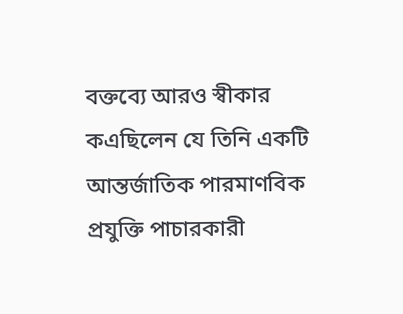বক্তব্যে আরও স্বীকার কএছিলেন যে তিনি একটি আন্তর্জাতিক পারমাণবিক প্রযুক্তি পাচারকারী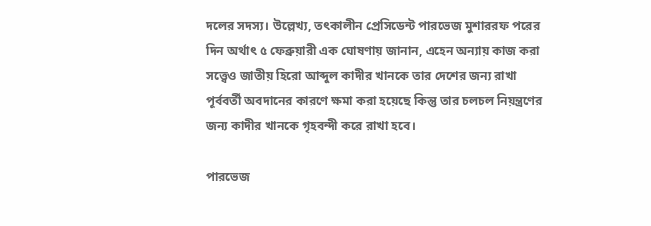দলের সদস্য। উল্লেখ্য, তৎকালীন প্রেসিডেন্ট পারভেজ মুশাররফ পরের দিন অর্থাৎ ৫ ফেব্রুয়ারী এক ঘোষণায় জানান, এহেন অন্যায় কাজ করা সত্ত্বেও জাতীয় হিরো আব্দুল কাদীর খানকে তার দেশের জন্য রাখা পূর্ববর্তী অবদানের কারণে ক্ষমা করা হয়েছে কিন্তু তার চলচল নিয়ন্ত্রণের জন্য কাদীর খানকে গৃহবন্দী করে রাখা হবে।

পারভেজ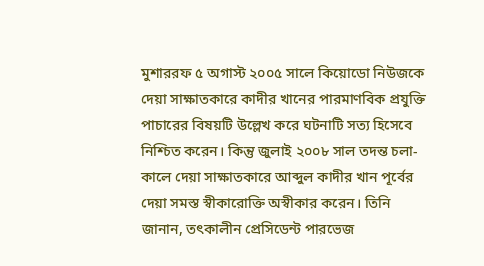মুশাররফ ৫ অগাস্ট ২০০৫ সালে কিয়োডো নিউজকে দেয়া সাক্ষাতকারে কাদীর খানের পারমাণবিক প্রযুক্তি পাচারের বিষয়টি উল্লেখ করে ঘটনাটি সত্য হিসেবে নিশ্চিত করেন। কিন্তু জুলাই ২০০৮ সাল তদন্ত চলা-কালে দেয়া সাক্ষাতকারে আব্দুল কাদীর খান পূর্বের দেয়া সমস্ত স্বীকারোক্তি অস্বীকার করেন। তিনি জানান, তৎকালীন প্রেসিডেন্ট পারভেজ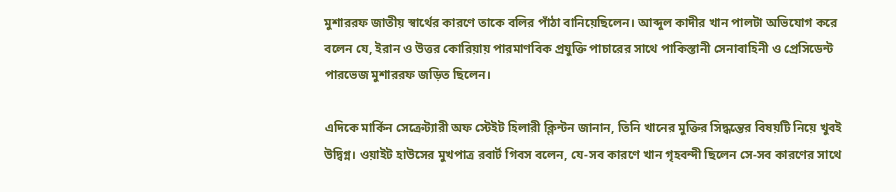মুশাররফ জাতীয় স্বার্থের কারণে তাকে বলির পাঁঠা বানিয়েছিলেন। আব্দুল কাদীর খান পালটা অভিযোগ করে বলেন যে, ইরান ও উত্তর কোরিয়ায় পারমাণবিক প্রযুক্তি পাচারের সাথে পাকিস্তানী সেনাবাহিনী ও প্রেসিডেন্ট পারভেজ মুশাররফ জড়িত ছিলেন।

এদিকে মার্কিন সেক্রেট্যারী অফ স্টেইট হিলারী ক্লিন্টন জানান, তিনি খানের মুক্তির সিদ্ধন্তের বিষয়টি নিয়ে খুবই উদ্বিগ্ন। ওয়াইট হাউসের মুখপাত্র রবার্ট গিবস বলেন, যে-সব কারণে খান গৃহবন্দী ছিলেন সে-সব কারণের সাথে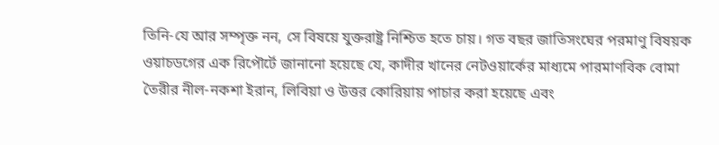তিনি-যে আর সম্পৃক্ত নন, সে বিষয়ে যুক্তরাষ্ট্র নিশ্চিত হতে চায়। গত বছর জাতিসংঘের পরমাণু বিষয়ক ওয়াচডগের এক রিপৌর্টে জানানো হয়েছে যে, কাদীর খানের নেটওয়ার্কের মাধ্যমে পারমাণবিক বোমা তৈরীর নীল-নকশা ইরান, লিবিয়া ও উত্তর কোরিয়ায় পাচার করা হয়েছে এবং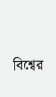বিশ্বের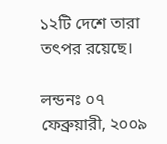১২টি দেশে তারা তৎপর রয়েছে।

লন্ডনঃ ০৭ ফেব্রুয়ারী, ২০০৯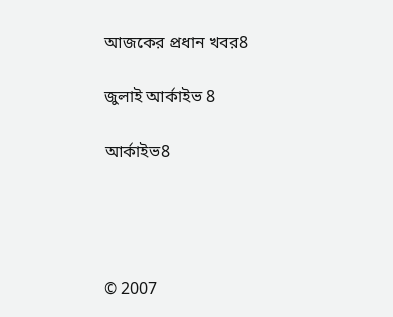আজকের প্রধান খবর8

জুলাই আর্কাইভ 8

আর্কাইভ8




© 2007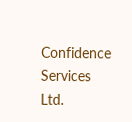Confidence Services Ltd.